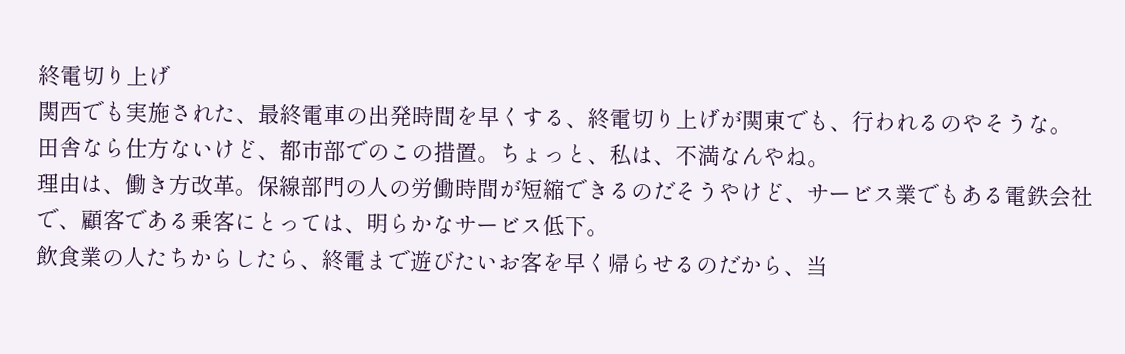終電切り上げ
関西でも実施された、最終電車の出発時間を早くする、終電切り上げが関東でも、行われるのやそうな。
田舎なら仕方ないけど、都市部でのこの措置。ちょっと、私は、不満なんやね。
理由は、働き方改革。保線部門の人の労働時間が短縮できるのだそうやけど、サービス業でもある電鉄会社で、顧客である乗客にとっては、明らかなサービス低下。
飲食業の人たちからしたら、終電まで遊びたいお客を早く帰らせるのだから、当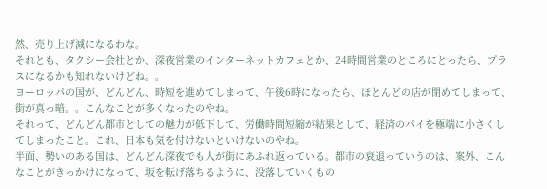然、売り上げ減になるわな。
それとも、タクシー会社とか、深夜営業のインターネットカフェとか、24時間営業のところにとったら、プラスになるかも知れないけどね。。
ヨーロッパの国が、どんどん、時短を進めてしまって、午後6時になったら、ほとんどの店が閉めてしまって、街が真っ暗。。こんなことが多くなったのやね。
それって、どんどん都市としての魅力が低下して、労働時間短縮が結果として、経済のパイを極端に小さくしてしまったこと。これ、日本も気を付けないといけないのやね。
半面、勢いのある国は、どんどん深夜でも人が街にあふれ返っている。都市の衰退っていうのは、案外、こんなことがきっかけになって、坂を転げ落ちるように、没落していくもの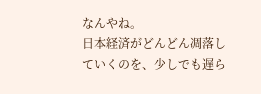なんやね。
日本経済がどんどん凋落していくのを、少しでも遅ら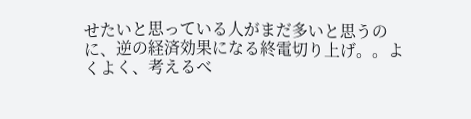せたいと思っている人がまだ多いと思うのに、逆の経済効果になる終電切り上げ。。よくよく、考えるべ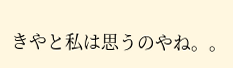きやと私は思うのやね。。